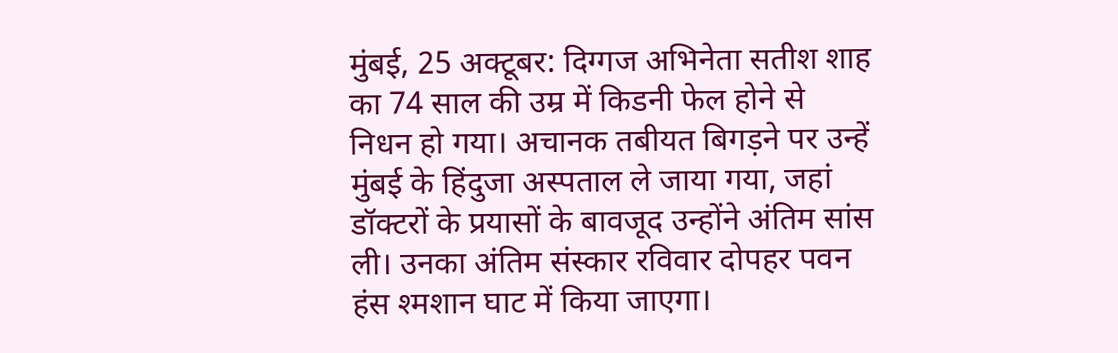मुंबई, 25 अक्टूबर: दिग्गज अभिनेता सतीश शाह का 74 साल की उम्र में किडनी फेल होने से निधन हो गया। अचानक तबीयत बिगड़ने पर उन्हें मुंबई के हिंदुजा अस्पताल ले जाया गया, जहां डॉक्टरों के प्रयासों के बावजूद उन्होंने अंतिम सांस ली। उनका अंतिम संस्कार रविवार दोपहर पवन हंस श्मशान घाट में किया जाएगा।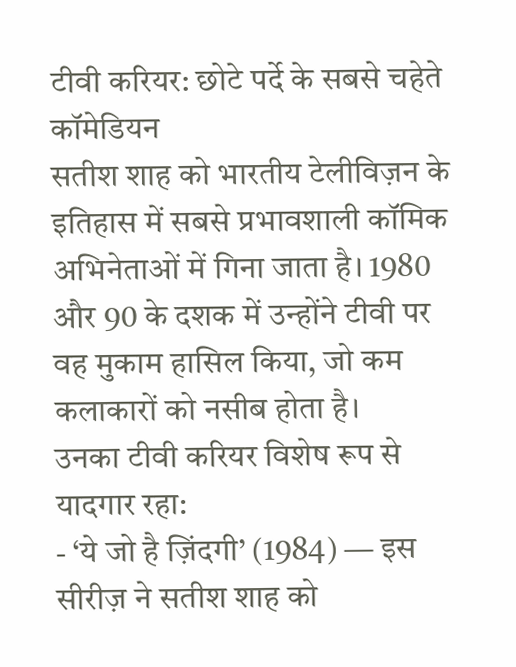टीवी करियर: छोटे पर्दे के सबसे चहेते कॉमेडियन
सतीश शाह को भारतीय टेलीविज़न के इतिहास में सबसे प्रभावशाली कॉमिक अभिनेताओं में गिना जाता है। 1980 और 90 के दशक में उन्होंने टीवी पर वह मुकाम हासिल किया, जो कम कलाकारों को नसीब होता है।
उनका टीवी करियर विशेष रूप से यादगार रहा:
- ‘ये जो है ज़िंदगी’ (1984) — इस सीरीज़ ने सतीश शाह को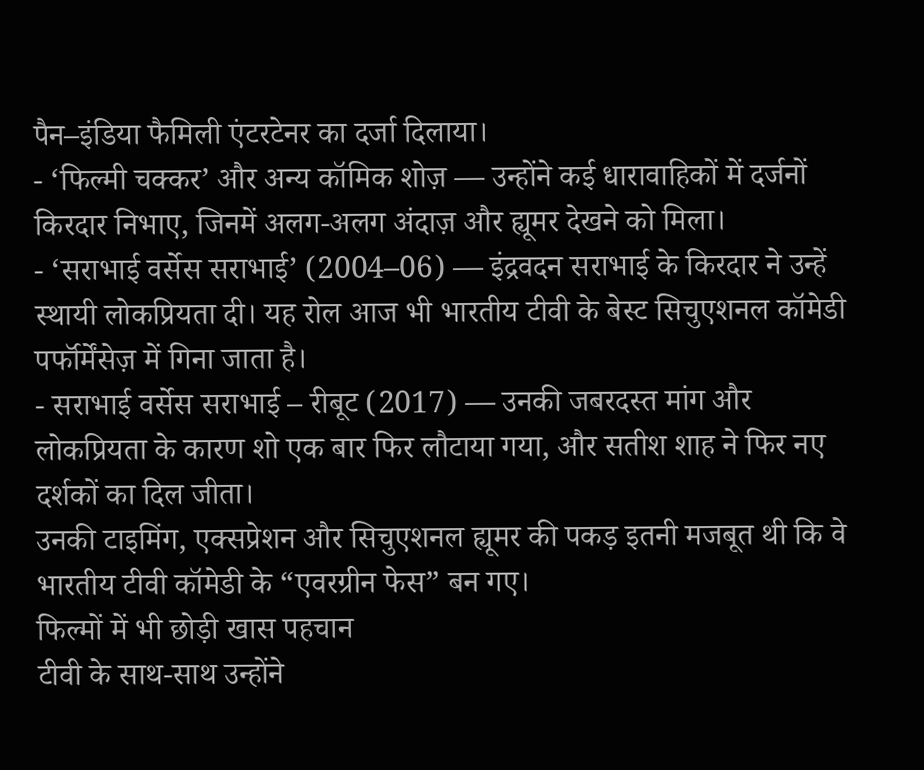पैन–इंडिया फैमिली एंटरटेनर का दर्जा दिलाया।
- ‘फिल्मी चक्कर’ और अन्य कॉमिक शोज़ — उन्होंने कई धारावाहिकों में दर्जनों किरदार निभाए, जिनमें अलग-अलग अंदाज़ और ह्यूमर देखने को मिला।
- ‘सराभाई वर्सेस सराभाई’ (2004–06) — इंद्रवदन सराभाई के किरदार ने उन्हें स्थायी लोकप्रियता दी। यह रोल आज भी भारतीय टीवी के बेस्ट सिचुएशनल कॉमेडी पर्फॉर्मेंसेज़ में गिना जाता है।
- सराभाई वर्सेस सराभाई – रीबूट (2017) — उनकी जबरदस्त मांग और लोकप्रियता के कारण शो एक बार फिर लौटाया गया, और सतीश शाह ने फिर नए दर्शकों का दिल जीता।
उनकी टाइमिंग, एक्सप्रेशन और सिचुएशनल ह्यूमर की पकड़ इतनी मजबूत थी कि वे भारतीय टीवी कॉमेडी के “एवरग्रीन फेस” बन गए।
फिल्मों में भी छोड़ी खास पहचान
टीवी के साथ-साथ उन्होंने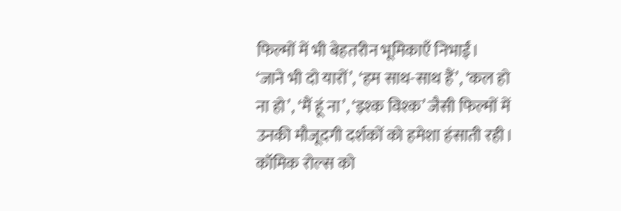फिल्मों में भी बेहतरीन भूमिकाएँ निभाईं।
‘जाने भी दो यारों’, ‘हम साथ-साथ हैं’, ‘कल हो ना हो’, ‘मैं हूं ना’, ‘इश्क विश्क’ जैसी फिल्मों में उनकी मौजूदगी दर्शकों को हमेशा हंसाती रही। कॉमिक रोल्स को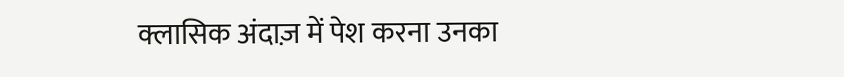क्लासिक अंदाज़ में पेश करना उनका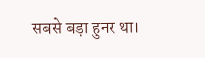सबसे बड़ा हुनर था।